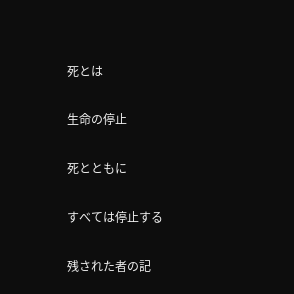死とは

生命の停止

死とともに

すべては停止する

残された者の記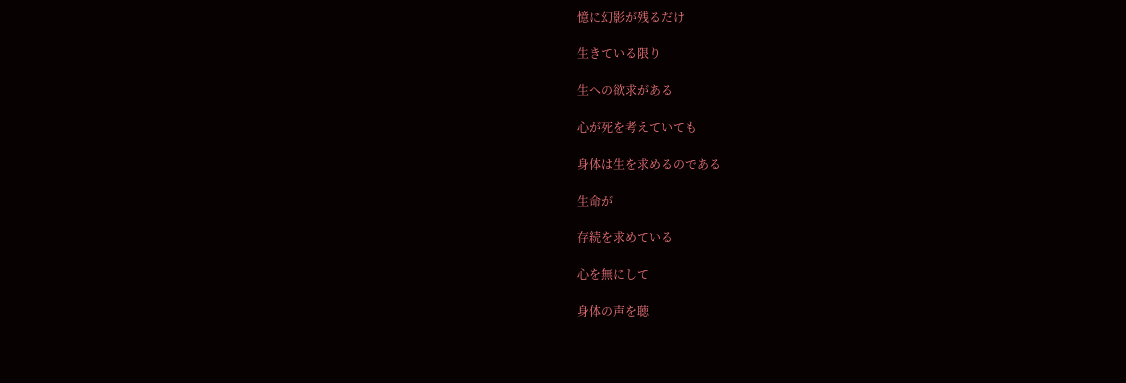憶に幻影が残るだけ

生きている限り

生への欲求がある

心が死を考えていても

身体は生を求めるのである

生命が

存続を求めている

心を無にして

身体の声を聴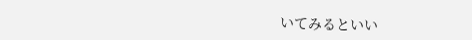いてみるといい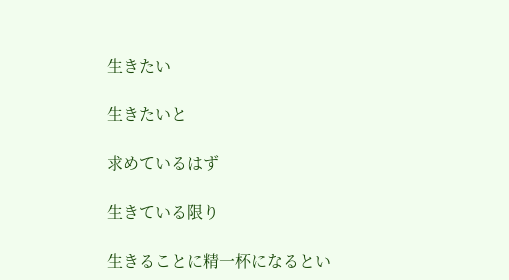生きたい

生きたいと

求めているはず

生きている限り

生きることに精一杯になるとい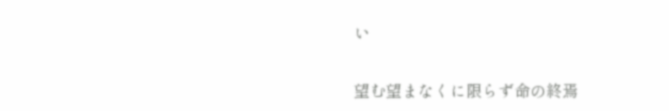い

望む望まなくに限らず命の終焉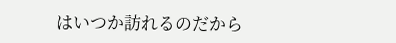はいつか訪れるのだから